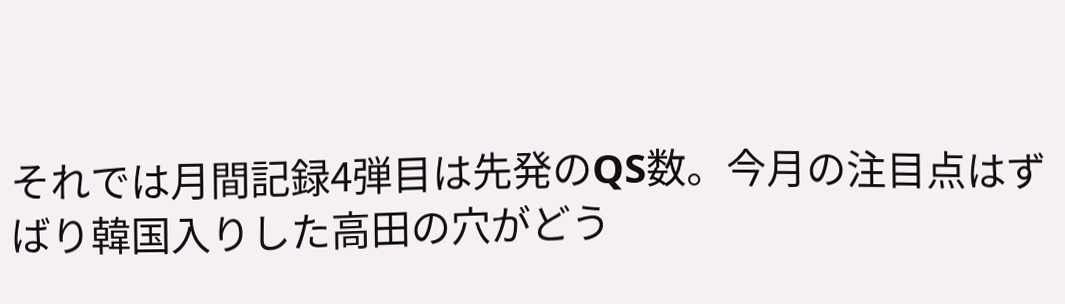それでは月間記録4弾目は先発のQS数。今月の注目点はずばり韓国入りした高田の穴がどう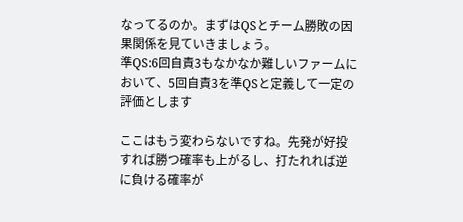なってるのか。まずはQSとチーム勝敗の因果関係を見ていきましょう。
準QS:6回自責3もなかなか難しいファームにおいて、5回自責3を準QSと定義して一定の評価とします

ここはもう変わらないですね。先発が好投すれば勝つ確率も上がるし、打たれれば逆に負ける確率が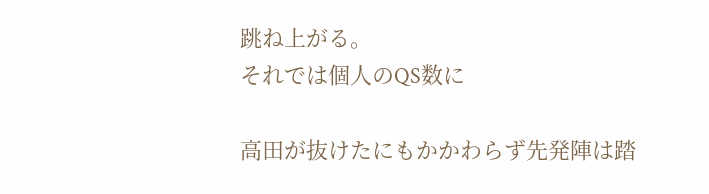跳ね上がる。
それでは個人のQS数に

高田が抜けたにもかかわらず先発陣は踏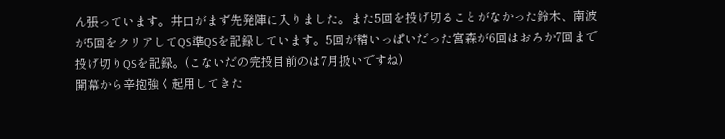ん張っています。井口がまず先発陣に入りました。また5回を投げ切ることがなかった鈴木、南波が5回をクリアしてQS準QSを記録しています。5回が精いっぱいだった宮森が6回はおろか7回まで投げ切りQSを記録。(こないだの完投目前のは7月扱いですね)
開幕から辛抱強く起用してきた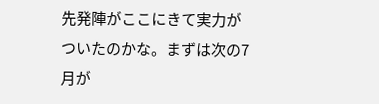先発陣がここにきて実力がついたのかな。まずは次の7月が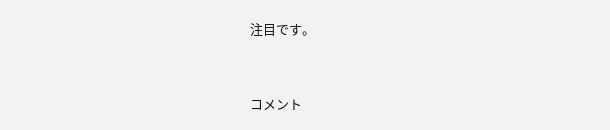注目です。


コメント